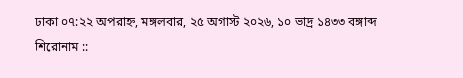ঢাকা ০৭:২২ অপরাহ্ন, মঙ্গলবার, ২৫ অগাস্ট ২০২৬, ১০ ভাদ্র ১৪৩৩ বঙ্গাব্দ
শিরোনাম ::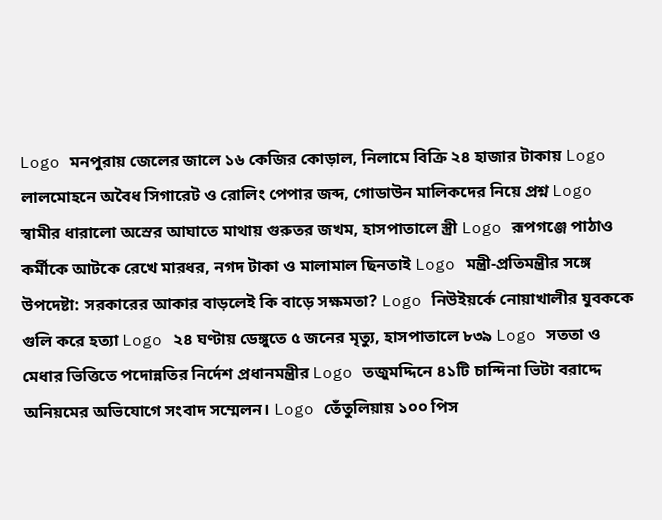Logo মনপুরায় জেলের জালে ১৬ কেজির কোড়াল, নিলামে বিক্রি ২৪ হাজার টাকায় Logo লালমোহনে অবৈধ সিগারেট ও রোলিং পেপার জব্দ, গোডাউন মালিকদের নিয়ে প্রশ্ন Logo স্বামীর ধারালো অস্রের আঘাতে মাথায় গুরুতর জখম, হাসপাতালে স্ত্রী Logo রূপগঞ্জে পাঠাও কর্মীকে আটকে রেখে মারধর, নগদ টাকা ও মালামাল ছিনতাই Logo মন্ত্রী-প্রতিমন্ত্রীর সঙ্গে উপদেষ্টা: সরকারের আকার বাড়লেই কি বাড়ে সক্ষমতা? Logo নিউইয়র্কে নোয়াখালীর যুবককে গুলি করে হত্যা Logo ২৪ ঘণ্টায় ডেঙ্গুতে ৫ জনের মৃত্যু, হাসপাতালে ৮৩৯ Logo সততা ও মেধার ভিত্তিতে পদোন্নতির নির্দেশ প্রধানমন্ত্রীর Logo তজুমদ্দিনে ৪১টি চান্দিনা ভিটা বরাদ্দে অনিয়মের অভিযোগে সংবাদ সম্মেলন। Logo তেঁতুলিয়ায় ১০০ পিস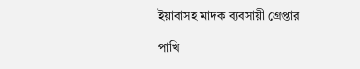ইয়াবাসহ মাদক ব্যবসায়ী গ্রেপ্তার

পাখি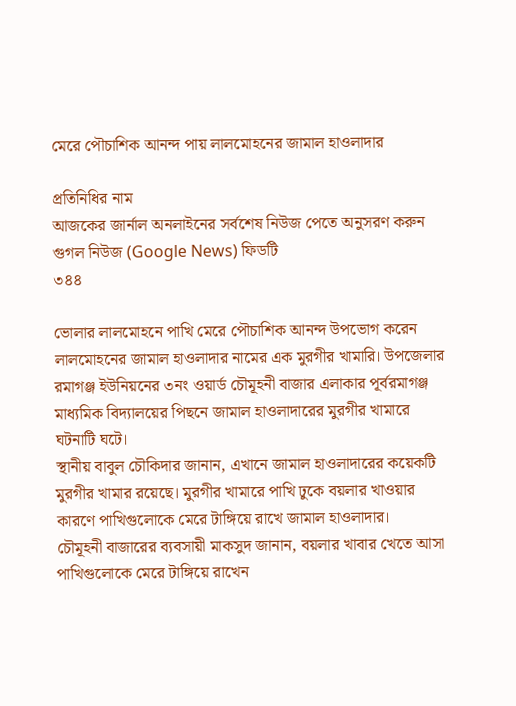মেরে পৌচাশিক আনন্দ পায় লালমোহনের জামাল হাওলাদার

প্রতিনিধির নাম
আজকের জার্নাল অনলাইনের সর্বশেষ নিউজ পেতে অনুসরণ করুন গুগল নিউজ (Google News) ফিডটি
৩৪৪

ভোলার লালমোহনে পাখি মেরে পৌচাশিক আনন্দ উপভোগ করেন লালমোহনের জামাল হাওলাদার নামের এক মুরগীর খামারি। উপজেলার রমাগঞ্জ ইউনিয়নের ৩নং ওয়ার্ড চৌমূহনী বাজার এলাকার পূর্বরমাগঞ্জ মাধ্যমিক বিদ্যালয়ের পিছনে জামাল হাওলাদারের মুরগীর খামারে ঘটনাটি ঘটে।
স্থানীয় বাবুল চৌকিদার জানান, এখানে জামাল হাওলাদারের কয়েকটি মুরগীর খামার রয়েছে। মুরগীর খামারে পাখি ঢুকে বয়লার খাওয়ার কারণে পাখিগুলোকে মেরে টাঙ্গিয়ে রাখে জামাল হাওলাদার।
চৌমূহনী বাজারের ব্যবসায়ী মাকসুদ জানান, বয়লার খাবার খেতে আসা পাখিগুলোকে মেরে টাঙ্গিয়ে রাখেন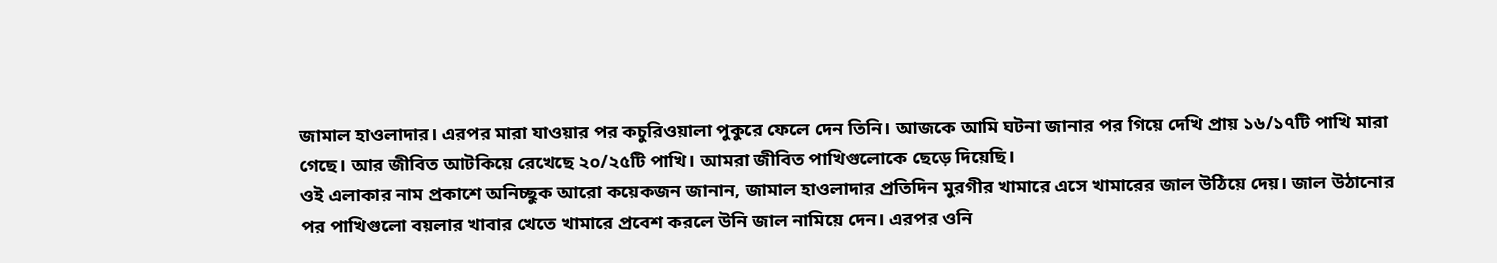জামাল হাওলাদার। এরপর মারা যাওয়ার পর কচুরিওয়ালা পুকুরে ফেলে দেন তিনি। আজকে আমি ঘটনা জানার পর গিয়ে দেখি প্রায় ১৬/১৭টি পাখি মারা গেছে। আর জীবিত আটকিয়ে রেখেছে ২০/২৫টি পাখি। আমরা জীবিত পাখিগুলোকে ছেড়ে দিয়েছি।
ওই এলাকার নাম প্রকাশে অনিচ্ছুক আরো কয়েকজন জানান, জামাল হাওলাদার প্রতিদিন মুরগীর খামারে এসে খামারের জাল উঠিয়ে দেয়। জাল উঠানোর পর পাখিগুলো বয়লার খাবার খেতে খামারে প্রবেশ করলে উনি জাল নামিয়ে দেন। এরপর ওনি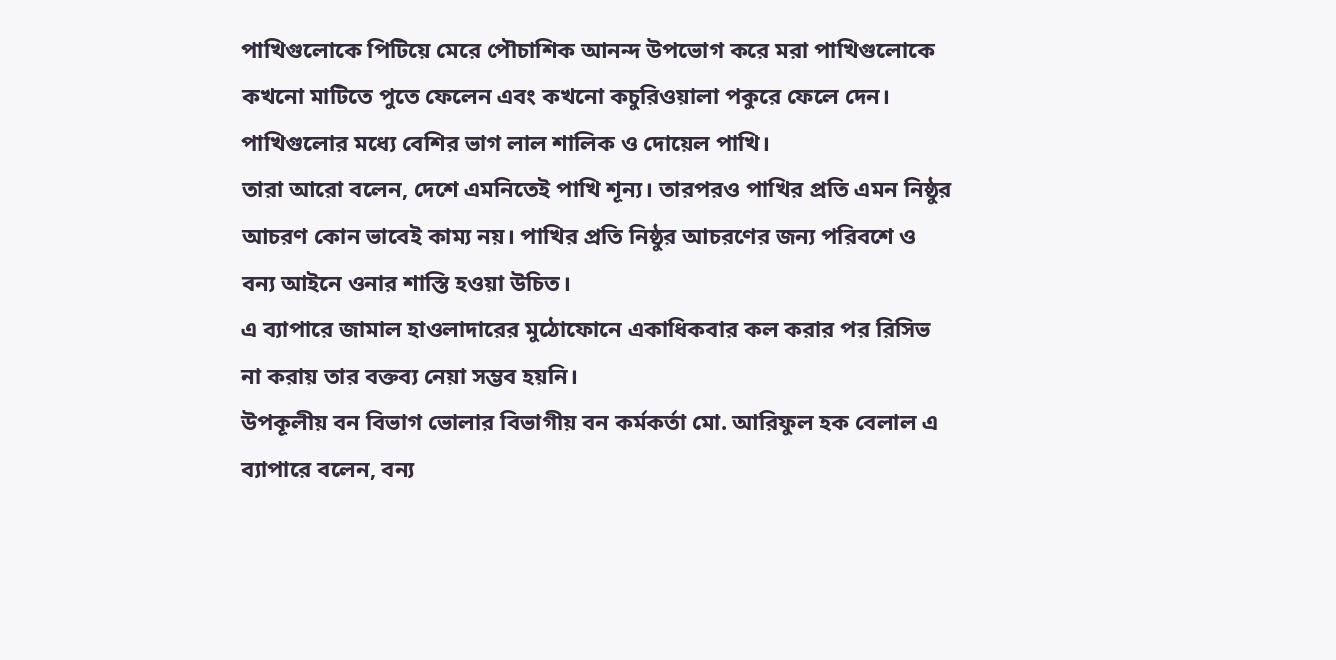পাখিগুলোকে পিটিয়ে মেরে পৌচাশিক আনন্দ উপভোগ করে মরা পাখিগুলোকে কখনো মাটিতে পুতে ফেলেন এবং কখনো কচুরিওয়ালা পকুরে ফেলে দেন। পাখিগুলোর মধ্যে বেশির ভাগ লাল শালিক ও দোয়েল পাখি।
তারা আরো বলেন, দেশে এমনিতেই পাখি শূন্য। তারপরও পাখির প্রতি এমন নিষ্ঠুর আচরণ কোন ভাবেই কাম্য নয়। পাখির প্রতি নিষ্ঠুর আচরণের জন্য পরিবশে ও বন্য আইনে ওনার শাস্তি হওয়া উচিত।
এ ব্যাপারে জামাল হাওলাদারের মুঠোফোনে একাধিকবার কল করার পর রিসিভ না করায় তার বক্তব্য নেয়া সম্ভব হয়নি।
উপকূলীয় বন বিভাগ ভোলার বিভাগীয় বন কর্মকর্তা মো. আরিফুল হক বেলাল এ ব্যাপারে বলেন, বন্য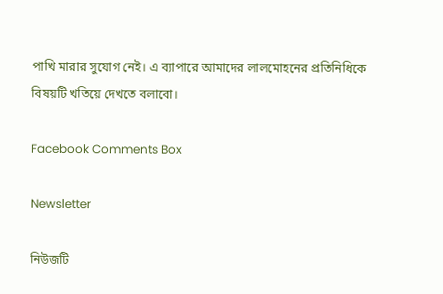পাখি মারার সুযোগ নেই। এ ব্যাপারে আমাদের লালমোহনের প্রতিনিধিকে বিষয়টি খতিয়ে দেখতে বলাবো।

Facebook Comments Box

Newsletter

নিউজটি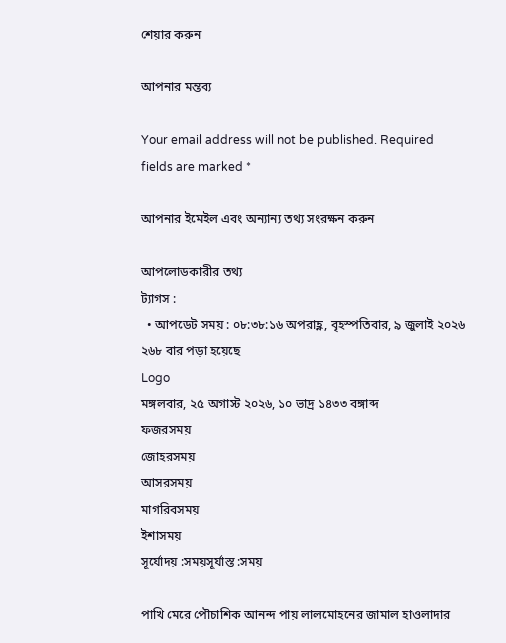শেয়ার করুন

আপনার মন্তব্য

Your email address will not be published. Required fields are marked *

আপনার ইমেইল এবং অন্যান্য তথ্য সংরক্ষন করুন

আপলোডকারীর তথ্য
ট্যাগস :
  • আপডেট সময় : ০৮:৩৮:১৬ অপরাহ্ণ, বৃহস্পতিবার, ৯ জুলাই ২০২৬ ২৬৮ বার পড়া হয়েছে
Logo
মঙ্গলবার, ২৫ অগাস্ট ২০২৬, ১০ ভাদ্র ১৪৩৩ বঙ্গাব্দ
ফজরসময়
জোহরসময়
আসরসময়
মাগরিবসময়
ইশাসময়
সূর্যোদয় :সময়সূর্যাস্ত :সময়

পাখি মেরে পৌচাশিক আনন্দ পায় লালমোহনের জামাল হাওলাদার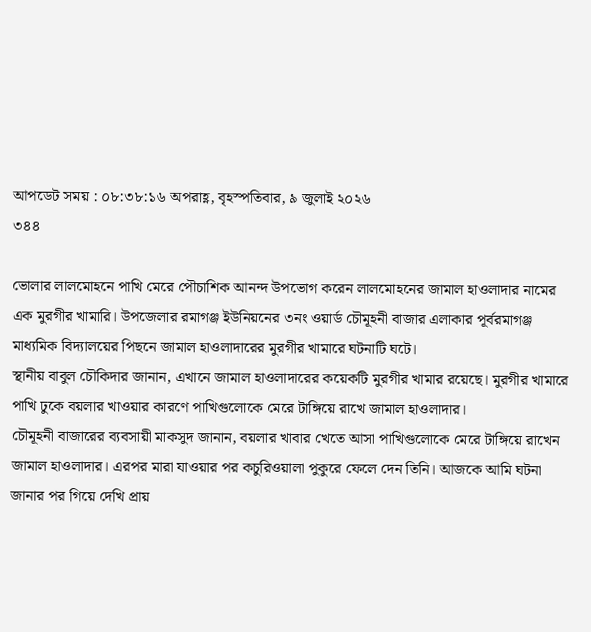আপডেট সময় : ০৮:৩৮:১৬ অপরাহ্ণ, বৃহস্পতিবার, ৯ জুলাই ২০২৬
৩৪৪

ভোলার লালমোহনে পাখি মেরে পৌচাশিক আনন্দ উপভোগ করেন লালমোহনের জামাল হাওলাদার নামের এক মুরগীর খামারি। উপজেলার রমাগঞ্জ ইউনিয়নের ৩নং ওয়ার্ড চৌমূহনী বাজার এলাকার পূর্বরমাগঞ্জ মাধ্যমিক বিদ্যালয়ের পিছনে জামাল হাওলাদারের মুরগীর খামারে ঘটনাটি ঘটে।
স্থানীয় বাবুল চৌকিদার জানান, এখানে জামাল হাওলাদারের কয়েকটি মুরগীর খামার রয়েছে। মুরগীর খামারে পাখি ঢুকে বয়লার খাওয়ার কারণে পাখিগুলোকে মেরে টাঙ্গিয়ে রাখে জামাল হাওলাদার।
চৌমূহনী বাজারের ব্যবসায়ী মাকসুদ জানান, বয়লার খাবার খেতে আসা পাখিগুলোকে মেরে টাঙ্গিয়ে রাখেন জামাল হাওলাদার। এরপর মারা যাওয়ার পর কচুরিওয়ালা পুকুরে ফেলে দেন তিনি। আজকে আমি ঘটনা জানার পর গিয়ে দেখি প্রায়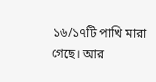১৬/১৭টি পাখি মারা গেছে। আর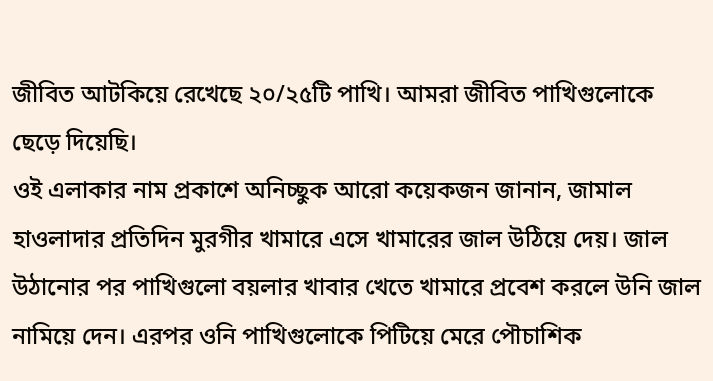জীবিত আটকিয়ে রেখেছে ২০/২৫টি পাখি। আমরা জীবিত পাখিগুলোকে ছেড়ে দিয়েছি।
ওই এলাকার নাম প্রকাশে অনিচ্ছুক আরো কয়েকজন জানান, জামাল হাওলাদার প্রতিদিন মুরগীর খামারে এসে খামারের জাল উঠিয়ে দেয়। জাল উঠানোর পর পাখিগুলো বয়লার খাবার খেতে খামারে প্রবেশ করলে উনি জাল নামিয়ে দেন। এরপর ওনি পাখিগুলোকে পিটিয়ে মেরে পৌচাশিক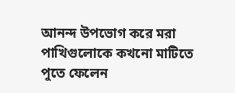আনন্দ উপভোগ করে মরা পাখিগুলোকে কখনো মাটিতে পুতে ফেলেন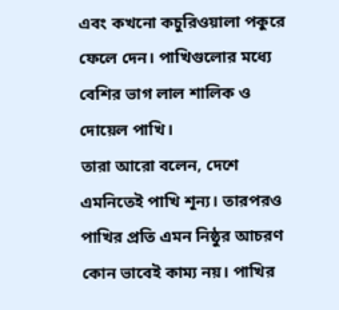এবং কখনো কচুরিওয়ালা পকুরে ফেলে দেন। পাখিগুলোর মধ্যে বেশির ভাগ লাল শালিক ও দোয়েল পাখি।
তারা আরো বলেন, দেশে এমনিতেই পাখি শূন্য। তারপরও পাখির প্রতি এমন নিষ্ঠুর আচরণ কোন ভাবেই কাম্য নয়। পাখির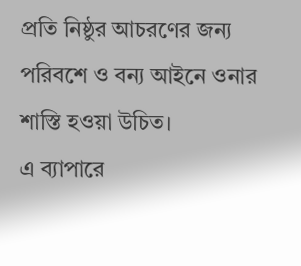প্রতি নিষ্ঠুর আচরণের জন্য পরিবশে ও বন্য আইনে ওনার শাস্তি হওয়া উচিত।
এ ব্যাপারে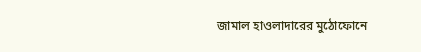জামাল হাওলাদারের মুঠোফোনে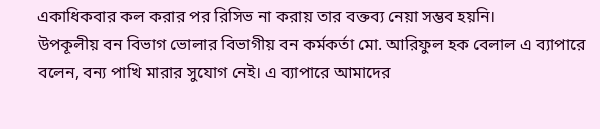একাধিকবার কল করার পর রিসিভ না করায় তার বক্তব্য নেয়া সম্ভব হয়নি।
উপকূলীয় বন বিভাগ ভোলার বিভাগীয় বন কর্মকর্তা মো. আরিফুল হক বেলাল এ ব্যাপারে বলেন, বন্য পাখি মারার সুযোগ নেই। এ ব্যাপারে আমাদের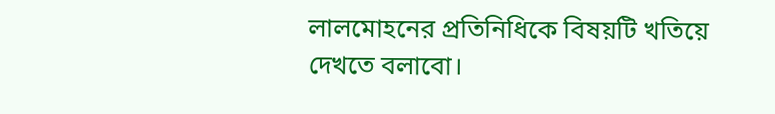লালমোহনের প্রতিনিধিকে বিষয়টি খতিয়ে দেখতে বলাবো।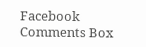Facebook Comments Box